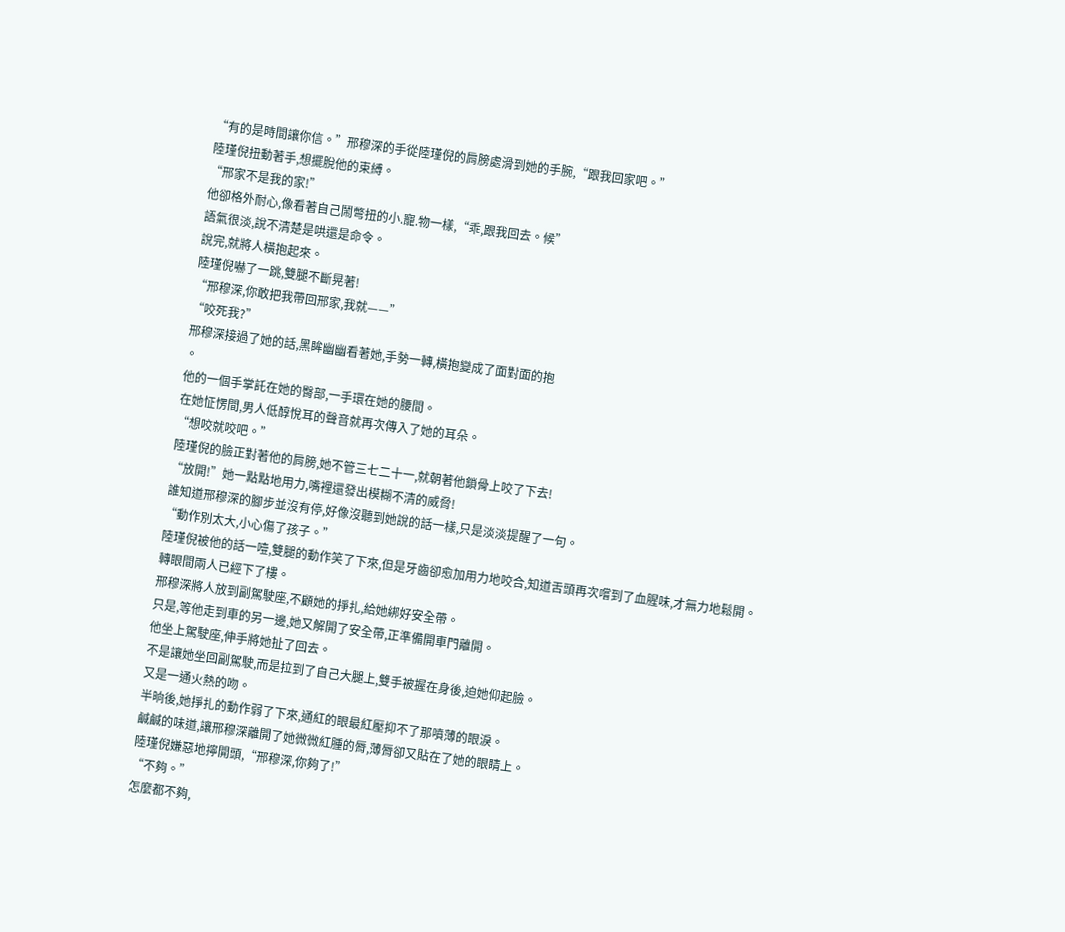“有的是時間讓你信。”邢穆深的手從陸瑾倪的肩膀處滑到她的手腕,“跟我回家吧。”
陸瑾倪扭動著手,想擺脫他的束縛。
“邢家不是我的家!”
他卻格外耐心,像看著自己鬧彆扭的小.寵.物一樣,“乖,跟我回去。候”
語氣很淡,說不清楚是哄還是命令。
說完,就將人橫抱起來。
陸瑾倪嚇了一跳,雙腿不斷晃著!
“邢穆深,你敢把我帶回邢家,我就——”
“咬死我?”
邢穆深接過了她的話,黑眸幽幽看著她,手勢一轉,橫抱變成了面對面的抱
。
他的一個手掌託在她的臀部,一手環在她的腰間。
在她怔愣間,男人低醇悅耳的聲音就再次傳入了她的耳朵。
“想咬就咬吧。”
陸瑾倪的臉正對著他的肩膀,她不管三七二十一,就朝著他鎖骨上咬了下去!
“放開!”她一點點地用力,嘴裡還發出模糊不清的威脅!
誰知道邢穆深的腳步並沒有停,好像沒聽到她說的話一樣,只是淡淡提醒了一句。
“動作別太大,小心傷了孩子。”
陸瑾倪被他的話一噎,雙腿的動作笑了下來,但是牙齒卻愈加用力地咬合,知道舌頭再次嚐到了血腥味,才無力地鬆開。
轉眼間兩人已經下了樓。
邢穆深將人放到副駕駛座,不顧她的掙扎,給她綁好安全帶。
只是,等他走到車的另一邊,她又解開了安全帶,正準備開車門離開。
他坐上駕駛座,伸手將她扯了回去。
不是讓她坐回副駕駛,而是拉到了自己大腿上,雙手被握在身後,迫她仰起臉。
又是一通火熱的吻。
半晌後,她掙扎的動作弱了下來,通紅的眼最紅壓抑不了那噴薄的眼淚。
鹹鹹的味道,讓邢穆深離開了她微微紅腫的脣,薄脣卻又貼在了她的眼睛上。
陸瑾倪嫌惡地擰開頭,“邢穆深,你夠了!”
“不夠。”
怎麼都不夠,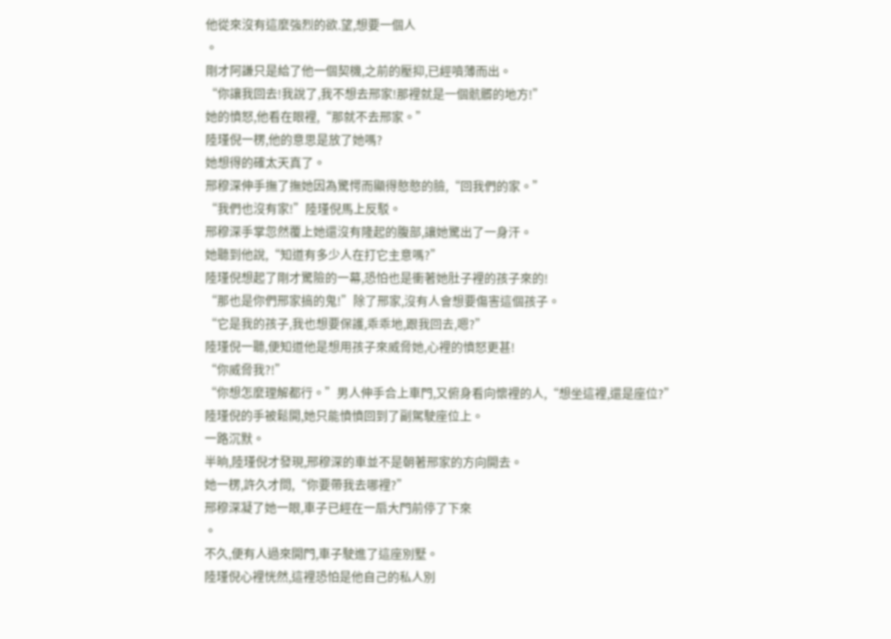他從來沒有這麼強烈的欲.望,想要一個人
。
剛才阿謙只是給了他一個契機,之前的壓抑,已經噴薄而出。
“你讓我回去!我說了,我不想去邢家!那裡就是一個骯髒的地方!”
她的憤怒,他看在眼裡,“那就不去邢家。”
陸瑾倪一楞,他的意思是放了她嗎?
她想得的確太天真了。
邢穆深伸手撫了撫她因為驚愕而顯得憨憨的臉,“回我們的家。”
“我們也沒有家!”陸瑾倪馬上反駁。
邢穆深手掌忽然覆上她還沒有隆起的腹部,讓她驚出了一身汗。
她聽到他說,“知道有多少人在打它主意嗎?”
陸瑾倪想起了剛才驚險的一幕,恐怕也是衝著她肚子裡的孩子來的!
“那也是你們邢家搞的鬼!”除了邢家,沒有人會想要傷害這個孩子。
“它是我的孩子,我也想要保護,乖乖地,跟我回去,嗯?”
陸瑾倪一聽,便知道他是想用孩子來威脅她,心裡的憤怒更甚!
“你威脅我?!”
“你想怎麼理解都行。”男人伸手合上車門,又俯身看向懷裡的人,“想坐這裡,還是座位?”
陸瑾倪的手被鬆開,她只能憤憤回到了副駕駛座位上。
一路沉默。
半晌,陸瑾倪才發現,邢穆深的車並不是朝著邢家的方向開去。
她一楞,許久才問,“你要帶我去哪裡?”
邢穆深凝了她一眼,車子已經在一扇大門前停了下來
。
不久,便有人過來開門,車子駛進了這座別墅。
陸瑾倪心裡恍然,這裡恐怕是他自己的私人別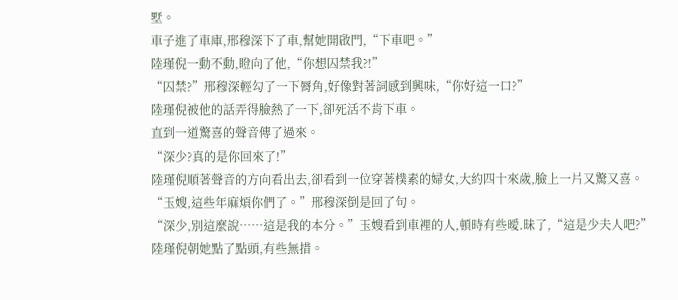墅。
車子進了車庫,邢穆深下了車,幫她開啟門,“下車吧。”
陸瑾倪一動不動,瞪向了他,“你想囚禁我?!”
“囚禁?”邢穆深輕勾了一下脣角,好像對著詞感到興味,“你好這一口?”
陸瑾倪被他的話弄得臉熱了一下,卻死活不肯下車。
直到一道驚喜的聲音傳了過來。
“深少?真的是你回來了!”
陸瑾倪順著聲音的方向看出去,卻看到一位穿著樸素的婦女,大約四十來歲,臉上一片又驚又喜。
“玉嫂,這些年麻煩你們了。”邢穆深倒是回了句。
“深少,別這麼說……這是我的本分。”玉嫂看到車裡的人,頓時有些曖.昧了,“這是少夫人吧?”
陸瑾倪朝她點了點頭,有些無措。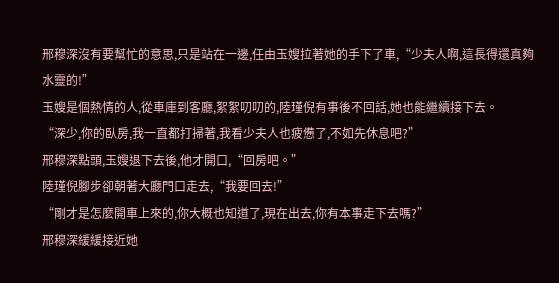邢穆深沒有要幫忙的意思,只是站在一邊,任由玉嫂拉著她的手下了車,“少夫人啊,這長得還真夠水靈的!”
玉嫂是個熱情的人,從車庫到客廳,絮絮叨叨的,陸瑾倪有事後不回話,她也能繼續接下去。
“深少,你的臥房,我一直都打掃著,我看少夫人也疲憊了,不如先休息吧?”
邢穆深點頭,玉嫂退下去後,他才開口,“回房吧。”
陸瑾倪腳步卻朝著大廳門口走去,“我要回去!”
“剛才是怎麼開車上來的,你大概也知道了,現在出去,你有本事走下去嗎?”
邢穆深緩緩接近她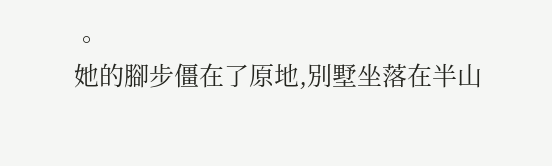。
她的腳步僵在了原地,別墅坐落在半山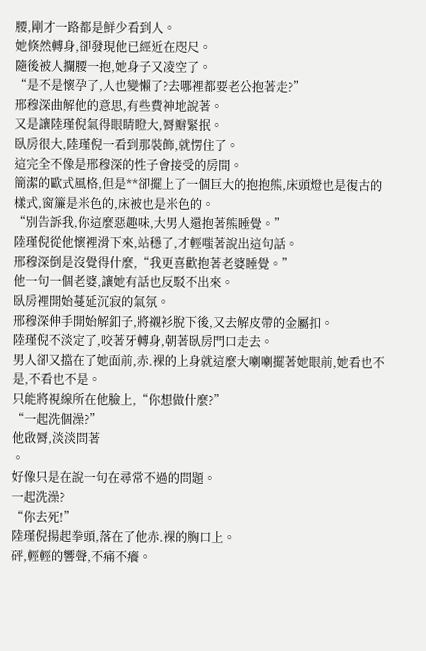腰,剛才一路都是鮮少看到人。
她倏然轉身,卻發現他已經近在咫尺。
隨後被人攔腰一抱,她身子又凌空了。
“是不是懷孕了,人也變懶了?去哪裡都要老公抱著走?”
邢穆深曲解他的意思,有些費神地說著。
又是讓陸瑾倪氣得眼睛瞪大,脣瓣緊抿。
臥房很大,陸瑾倪一看到那裝飾,就愣住了。
這完全不像是邢穆深的性子會接受的房間。
簡潔的歐式風格,但是**卻擺上了一個巨大的抱抱熊,床頭燈也是復古的樣式,窗簾是米色的,床被也是米色的。
“別告訴我,你這麼惡趣味,大男人還抱著熊睡覺。”
陸瑾倪從他懷裡滑下來,站穩了,才輕嗤著說出這句話。
邢穆深倒是沒覺得什麼,“我更喜歡抱著老婆睡覺。”
他一句一個老婆,讓她有話也反駁不出來。
臥房裡開始蔓延沉寂的氣氛。
邢穆深伸手開始解釦子,將襯衫脫下後,又去解皮帶的金屬扣。
陸瑾倪不淡定了,咬著牙轉身,朝著臥房門口走去。
男人卻又擋在了她面前,赤.裸的上身就這麼大喇喇擺著她眼前,她看也不是,不看也不是。
只能將視線所在他臉上,“你想做什麼?”
“一起洗個澡?”
他啟脣,淡淡問著
。
好像只是在說一句在尋常不過的問題。
一起洗澡?
“你去死!”
陸瑾倪揚起拳頭,落在了他赤.裸的胸口上。
砰,輕輕的響聲,不痛不癢。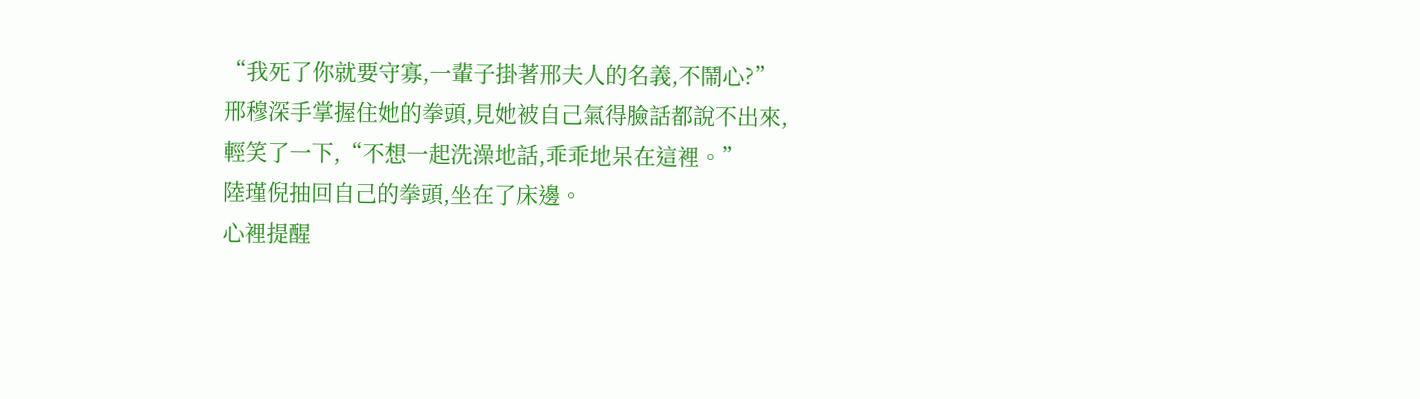“我死了你就要守寡,一輩子掛著邢夫人的名義,不鬧心?”
邢穆深手掌握住她的拳頭,見她被自己氣得臉話都說不出來,輕笑了一下,“不想一起洗澡地話,乖乖地呆在這裡。”
陸瑾倪抽回自己的拳頭,坐在了床邊。
心裡提醒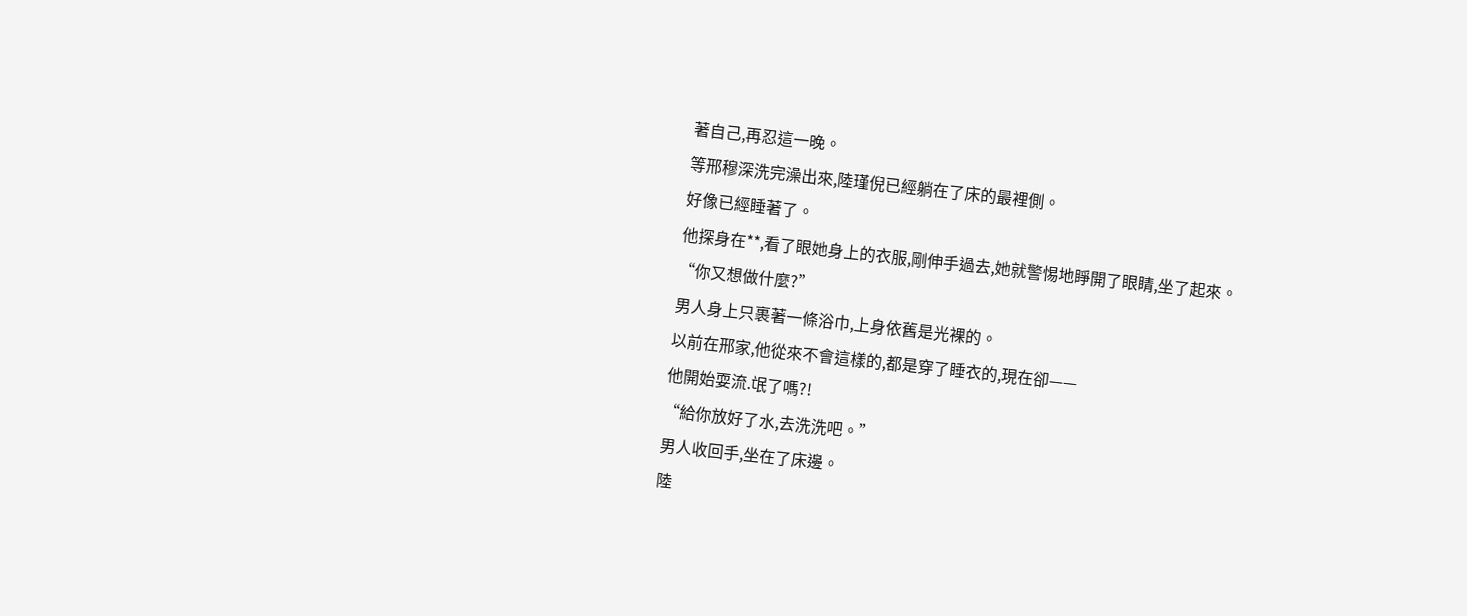著自己,再忍這一晚。
等邢穆深洗完澡出來,陸瑾倪已經躺在了床的最裡側。
好像已經睡著了。
他探身在**,看了眼她身上的衣服,剛伸手過去,她就警惕地睜開了眼睛,坐了起來。
“你又想做什麼?”
男人身上只裹著一條浴巾,上身依舊是光裸的。
以前在邢家,他從來不會這樣的,都是穿了睡衣的,現在卻——
他開始耍流.氓了嗎?!
“給你放好了水,去洗洗吧。”
男人收回手,坐在了床邊。
陸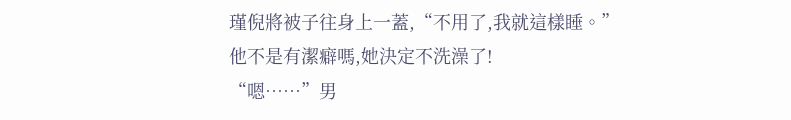瑾倪將被子往身上一蓋,“不用了,我就這樣睡。”
他不是有潔癖嗎,她決定不洗澡了!
“嗯……”男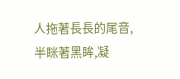人拖著長長的尾音,半眯著黑眸,凝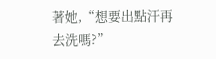著她,“想要出點汗再去洗嗎?”